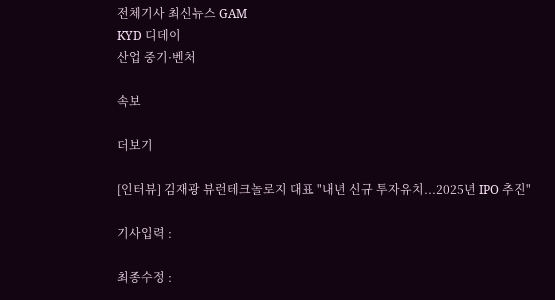전체기사 최신뉴스 GAM
KYD 디데이
산업 중기·벤처

속보

더보기

[인터뷰] 김재광 뷰런테크놀로지 대표 "내년 신규 투자유치...2025년 IPO 추진"

기사입력 :

최종수정 :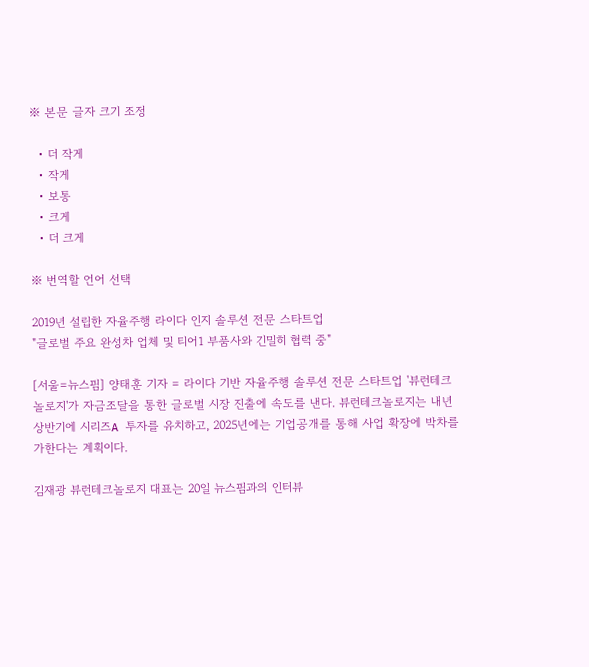※ 본문 글자 크기 조정

  • 더 작게
  • 작게
  • 보통
  • 크게
  • 더 크게

※ 번역할 언어 선택

2019년 설립한 자율주행 라이다 인지 솔루션 전문 스타트업
"글로벌 주요 완성차 업체 및 티어1 부품사와 긴밀히 협력 중"

[서울=뉴스핌] 양태훈 기자 = 라이다 기반 자율주행 솔루션 전문 스타트업 '뷰런테크놀로지'가 자금조달을 통한 글로벌 시장 진출에 속도를 낸다. 뷰런테크놀로지는 내년 상반기에 시리즈A 투자를 유치하고, 2025년에는 기업공개를 통해 사업 확장에 박차를 가한다는 계획이다.

김재광 뷰런테크놀로지 대표는 20일 뉴스핌과의 인터뷰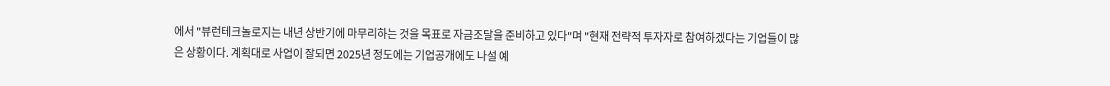에서 "뷰런테크놀로지는 내년 상반기에 마무리하는 것을 목표로 자금조달을 준비하고 있다"며 "현재 전략적 투자자로 참여하겠다는 기업들이 많은 상황이다. 계획대로 사업이 잘되면 2025년 정도에는 기업공개에도 나설 예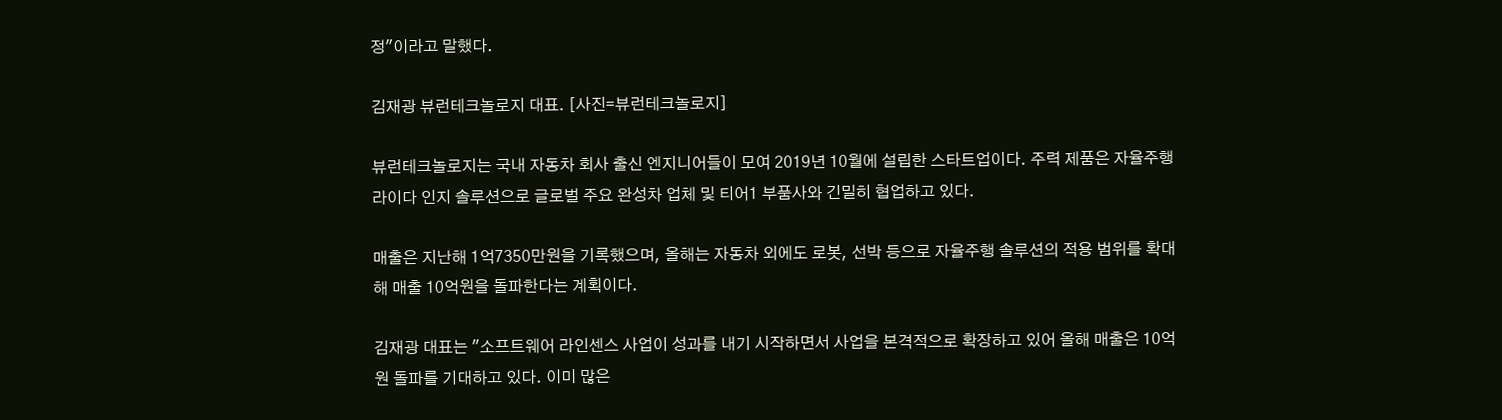정"이라고 말했다.

김재광 뷰런테크놀로지 대표. [사진=뷰런테크놀로지]

뷰런테크놀로지는 국내 자동차 회사 출신 엔지니어들이 모여 2019년 10월에 설립한 스타트업이다. 주력 제품은 자율주행 라이다 인지 솔루션으로 글로벌 주요 완성차 업체 및 티어1 부품사와 긴밀히 협업하고 있다.

매출은 지난해 1억7350만원을 기록했으며, 올해는 자동차 외에도 로봇, 선박 등으로 자율주행 솔루션의 적용 범위를 확대해 매출 10억원을 돌파한다는 계획이다.

김재광 대표는 "소프트웨어 라인센스 사업이 성과를 내기 시작하면서 사업을 본격적으로 확장하고 있어 올해 매출은 10억원 돌파를 기대하고 있다. 이미 많은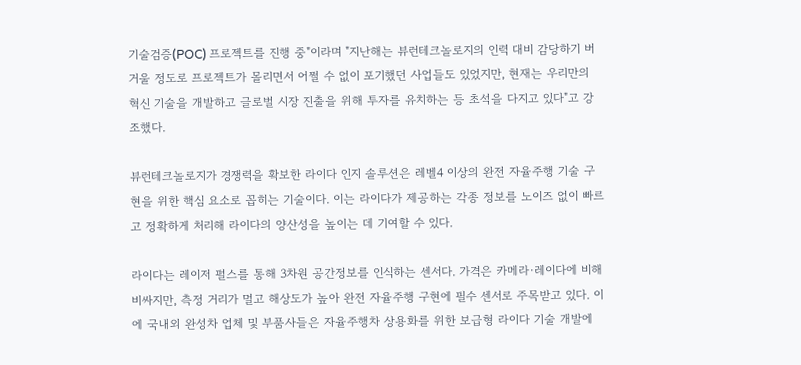기술검증(POC) 프로젝트를 진행 중"이라며 "지난해는 뷰런테크놀로지의 인력 대비 감당하기 버거울 정도로 프로젝트가 몰리면서 어쩔 수 없이 포기했던 사업들도 있었지만, 현재는 우리만의 혁신 기술을 개발하고 글로벌 시장 진출을 위해 투자를 유치하는 등 초석을 다지고 있다"고 강조했다.

뷰런테크놀로지가 경쟁력을 확보한 라이다 인지 솔루션은 레벨4 이상의 완전 자율주행 기술 구현을 위한 핵심 요소로 꼽히는 기술이다. 이는 라이다가 제공하는 각종 정보를 노이즈 없이 빠르고 정확하게 처리해 라이다의 양산성을 높이는 데 기여할 수 있다.

라이다는 레이저 펄스를 통해 3차원 공간정보를 인식하는 센서다. 가격은 카메라·레이다에 비해 비싸지만, 측정 거리가 멀고 해상도가 높아 완전 자율주행 구현에 필수 센서로 주목받고 있다. 이에 국내외 완성차 업체 및 부품사들은 자율주행차 상용화를 위한 보급형 라이다 기술 개발에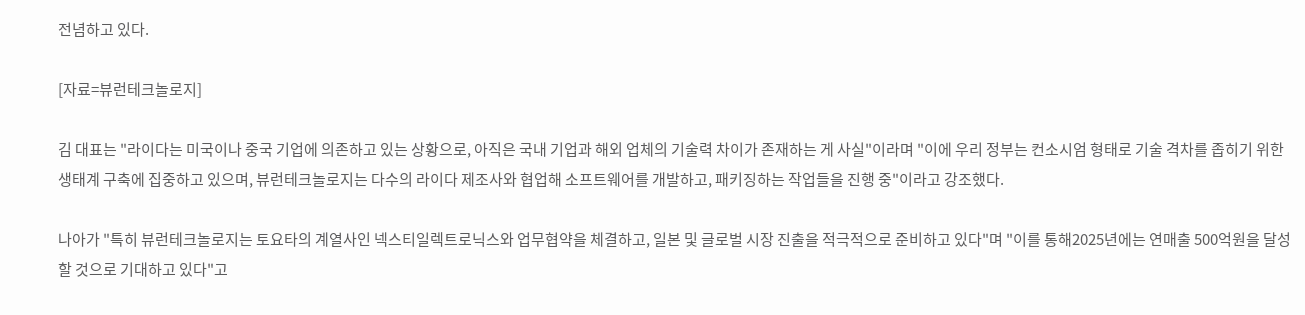전념하고 있다.

[자료=뷰런테크놀로지]

김 대표는 "라이다는 미국이나 중국 기업에 의존하고 있는 상황으로, 아직은 국내 기업과 해외 업체의 기술력 차이가 존재하는 게 사실"이라며 "이에 우리 정부는 컨소시엄 형태로 기술 격차를 좁히기 위한 생태계 구축에 집중하고 있으며, 뷰런테크놀로지는 다수의 라이다 제조사와 협업해 소프트웨어를 개발하고, 패키징하는 작업들을 진행 중"이라고 강조했다.

나아가 "특히 뷰런테크놀로지는 토요타의 계열사인 넥스티일렉트로닉스와 업무협약을 체결하고, 일본 및 글로벌 시장 진출을 적극적으로 준비하고 있다"며 "이를 통해2025년에는 연매출 500억원을 달성할 것으로 기대하고 있다"고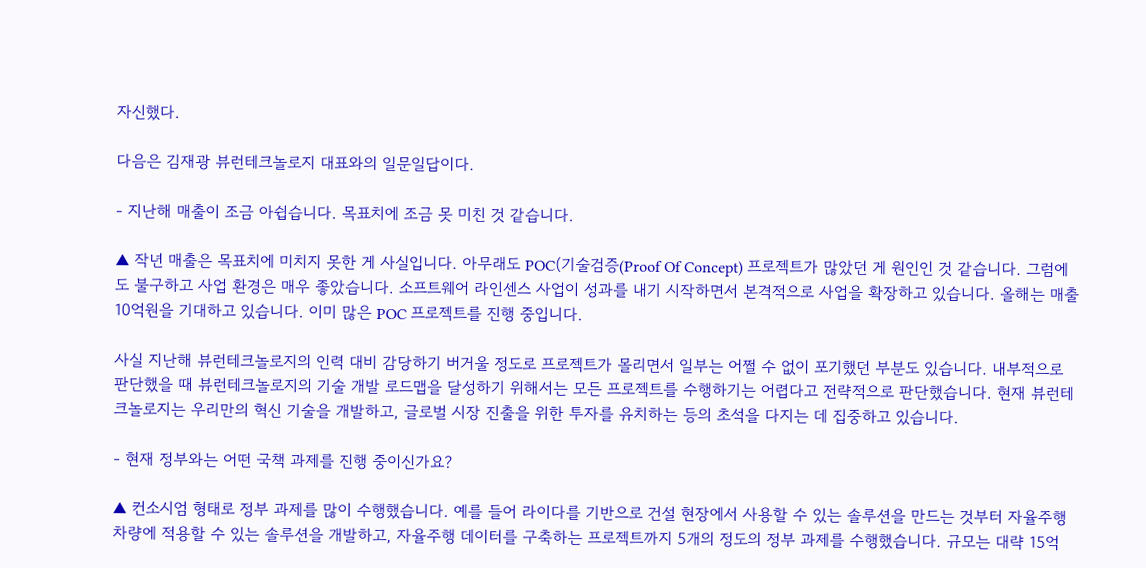자신했다.

다음은 김재광 뷰런테크놀로지 대표와의 일문일답이다.

- 지난해 매출이 조금 아쉽습니다. 목표치에 조금 못 미친 것 같습니다.

▲ 작년 매출은 목표치에 미치지 못한 게 사실입니다. 아무래도 POC(기술검증(Proof Of Concept) 프로젝트가 많았던 게 원인인 것 같습니다. 그럼에도 불구하고 사업 환경은 매우 좋았습니다. 소프트웨어 라인센스 사업이 성과를 내기 시작하면서 본격적으로 사업을 확장하고 있습니다. 올해는 매출 10억원을 기대하고 있습니다. 이미 많은 POC 프로젝트를 진행 중입니다.

사실 지난해 뷰런테크놀로지의 인력 대비 감당하기 버거울 정도로 프로젝트가 몰리면서 일부는 어쩔 수 없이 포기했던 부분도 있습니다. 내부적으로 판단했을 때 뷰런테크놀로지의 기술 개발 로드맵을 달성하기 위해서는 모든 프로젝트를 수행하기는 어렵다고 전략적으로 판단했습니다. 현재 뷰런테크놀로지는 우리만의 혁신 기술을 개발하고, 글로벌 시장 진출을 위한 투자를 유치하는 등의 초석을 다지는 데 집중하고 있습니다.

- 현재 정부와는 어떤 국책 과제를 진행 중이신가요?

▲ 컨소시엄 형태로 정부 과제를 많이 수행했습니다. 예를 들어 라이다를 기반으로 건설 현장에서 사용할 수 있는 솔루션을 만드는 것부터 자율주행 차량에 적용할 수 있는 솔루션을 개발하고, 자율주행 데이터를 구축하는 프로젝트까지 5개의 정도의 정부 과제를 수행했습니다. 규모는 대략 15억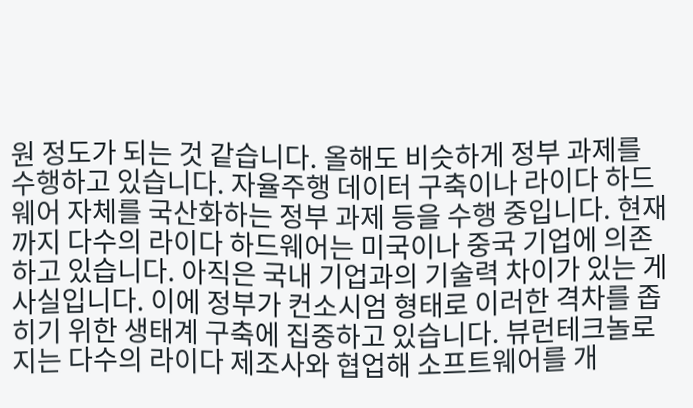원 정도가 되는 것 같습니다. 올해도 비슷하게 정부 과제를 수행하고 있습니다. 자율주행 데이터 구축이나 라이다 하드웨어 자체를 국산화하는 정부 과제 등을 수행 중입니다. 현재까지 다수의 라이다 하드웨어는 미국이나 중국 기업에 의존하고 있습니다. 아직은 국내 기업과의 기술력 차이가 있는 게 사실입니다. 이에 정부가 컨소시엄 형태로 이러한 격차를 좁히기 위한 생태계 구축에 집중하고 있습니다. 뷰런테크놀로지는 다수의 라이다 제조사와 협업해 소프트웨어를 개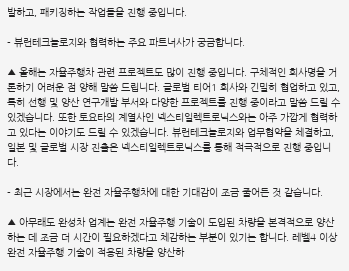발하고, 패키징하는 작업들을 진행 중입니다.

- 뷰런테크놀로지와 협력하는 주요 파트너사가 궁금합니다.

▲ 올해는 자율주행차 관련 프로젝트도 많이 진행 중입니다. 구체적인 회사명을 거론하기 어려운 점 양해 말씀 드립니다. 글로벌 티어1 회사와 긴밀히 협업하고 있고, 특히 선행 및 양산 연구개발 부서와 다양한 프로젝트를 진행 중이라고 말씀 드릴 수 있겠습니다. 또한 토요타의 계열사인 넥스티일렉트로닉스와는 아주 가깝게 협력하고 있다는 이야기도 드릴 수 있겠습니다. 뷰런테크놀로지와 업무협약을 체결하고, 일본 및 글로벌 시장 진출은 넥스티일렉트로닉스를 통해 적극적으로 진행 중입니다.

- 최근 시장에서는 완전 자율주행차에 대한 기대감이 조금 줄어든 것 같습니다.

▲ 아무래도 완성차 업계는 완전 자율주행 기술이 도입된 차량을 본격적으로 양산하는 데 조금 더 시간이 필요하겠다고 체감하는 부분이 있기는 합니다. 레벨4 이상 완전 자율주행 기술이 적용된 차량을 양산하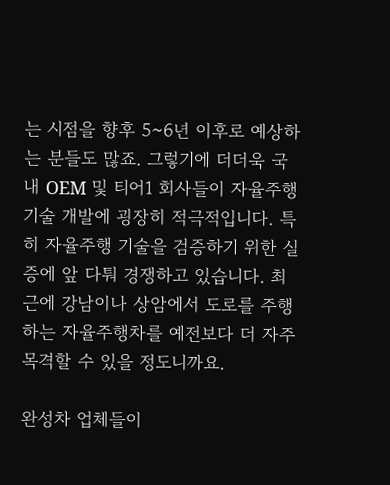는 시점을 향후 5~6년 이후로 예상하는 분들도 많죠. 그렇기에 더더욱 국내 OEM 및 티어1 회사들이 자율주행 기술 개발에 굉장히 적극적입니다. 특히 자율주행 기술을 검증하기 위한 실증에 앞 다퉈 경쟁하고 있습니다. 최근에 강남이나 상암에서 도로를 주행하는 자율주행차를 예전보다 더 자주 목격할 수 있을 정도니까요.

완성차 업체들이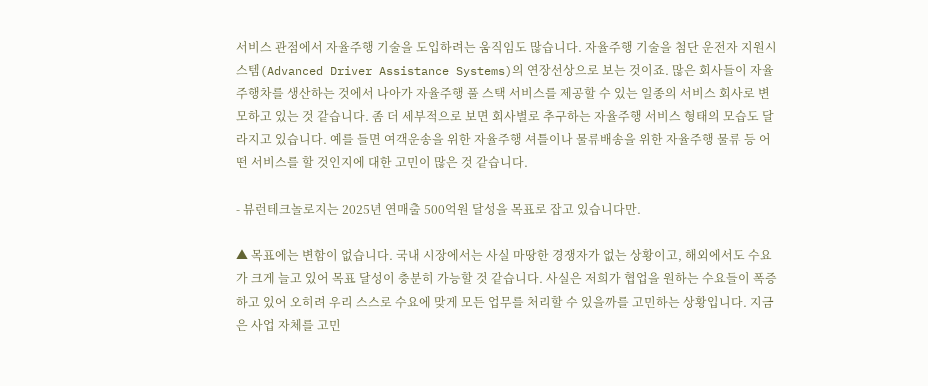서비스 관점에서 자율주행 기술을 도입하려는 움직임도 많습니다. 자율주행 기술을 첨단 운전자 지원시스템(Advanced Driver Assistance Systems)의 연장선상으로 보는 것이죠. 많은 회사들이 자율주행차를 생산하는 것에서 나아가 자율주행 풀 스택 서비스를 제공할 수 있는 일종의 서비스 회사로 변모하고 있는 것 같습니다. 좀 더 세부적으로 보면 회사별로 추구하는 자율주행 서비스 형태의 모습도 달라지고 있습니다. 예를 들면 여객운송을 위한 자율주행 셔틀이나 물류배송을 위한 자율주행 물류 등 어떤 서비스를 할 것인지에 대한 고민이 많은 것 같습니다.

- 뷰런테크놀로지는 2025년 연매출 500억원 달성을 목표로 잡고 있습니다만.

▲ 목표에는 변함이 없습니다. 국내 시장에서는 사실 마땅한 경쟁자가 없는 상황이고, 해외에서도 수요가 크게 늘고 있어 목표 달성이 충분히 가능할 것 같습니다. 사실은 저희가 협업을 원하는 수요들이 폭증하고 있어 오히려 우리 스스로 수요에 맞게 모든 업무를 처리할 수 있을까를 고민하는 상황입니다. 지금은 사업 자체를 고민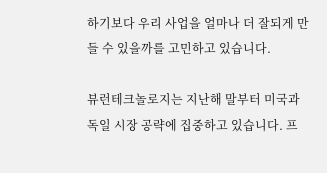하기보다 우리 사업을 얼마나 더 잘되게 만들 수 있을까를 고민하고 있습니다.

뷰런테크놀로지는 지난해 말부터 미국과 독일 시장 공략에 집중하고 있습니다. 프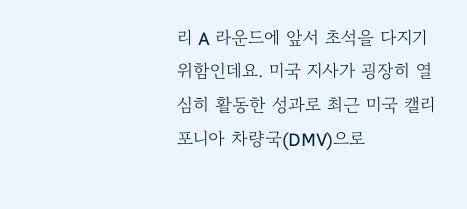리 A 라운드에 앞서 초석을 다지기 위함인데요. 미국 지사가 굉장히 열심히 활동한 성과로 최근 미국 캘리포니아 차량국(DMV)으로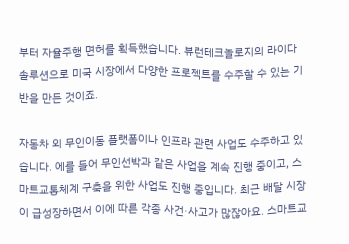부터 자율주행 면허를 획득했습니다. 뷰런테크놀로지의 라이다 솔루션으로 미국 시장에서 다양한 프로젝트를 수주할 수 있는 기반을 만든 것이죠.

자동차 외 무인이동 플랫폼이나 인프라 관련 사업도 수주하고 있습니다. 에를 들어 무인선박과 같은 사업을 계속 진행 중이고, 스마트교통체계 구축을 위한 사업도 진행 중입니다. 최근 배달 시장이 급성장하면서 이에 따른 각종 사건·사고가 많잖아요. 스마트교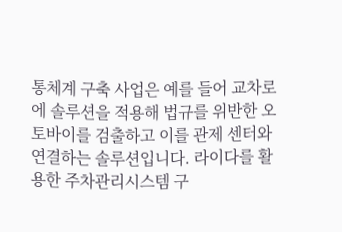통체계 구축 사업은 예를 들어 교차로에 솔루션을 적용해 법규를 위반한 오토바이를 검출하고 이를 관제 센터와 연결하는 솔루션입니다. 라이다를 활용한 주차관리시스템 구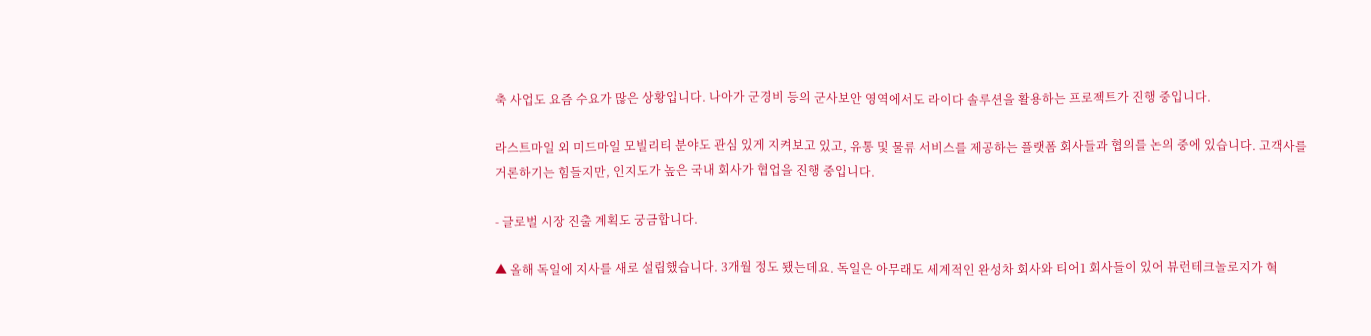축 사업도 요즘 수요가 많은 상황입니다. 나아가 군경비 등의 군사보안 영역에서도 라이다 솔루션을 활용하는 프로젝트가 진행 중입니다.

라스트마일 외 미드마일 모빌리티 분야도 관심 있게 지켜보고 있고, 유통 및 물류 서비스를 제공하는 플랫폼 회사들과 협의를 논의 중에 있습니다. 고객사를 거론하기는 힘들지만, 인지도가 높은 국내 회사가 협업을 진행 중입니다.

- 글로벌 시장 진출 계획도 궁금합니다.

▲ 올해 독일에 지사를 새로 설립했습니다. 3개월 정도 됐는데요. 독일은 아무래도 세계적인 완성차 회사와 티어1 회사들이 있어 뷰런테크놀로지가 혁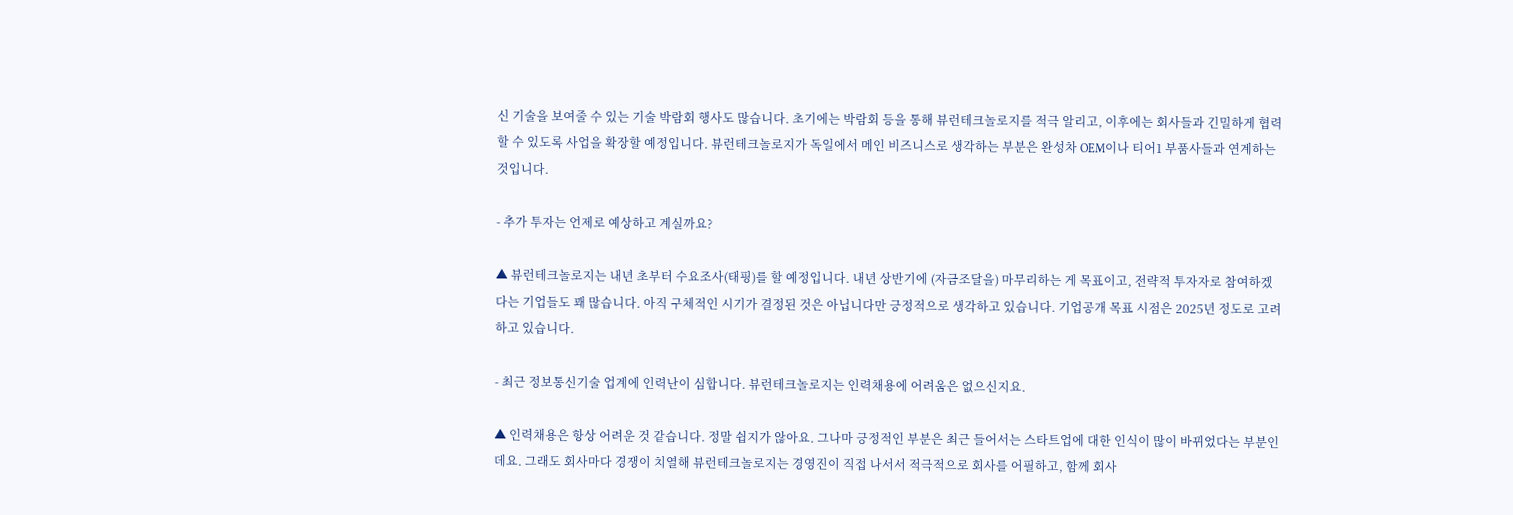신 기술을 보여줄 수 있는 기술 박람회 행사도 많습니다. 초기에는 박람회 등을 통해 뷰런테크놀로지를 적극 알리고, 이후에는 회사들과 긴밀하게 협력할 수 있도록 사업을 확장할 예정입니다. 뷰런테크놀로지가 독일에서 메인 비즈니스로 생각하는 부분은 완성차 OEM이나 티어1 부품사들과 연계하는 것입니다.

- 추가 투자는 언제로 예상하고 계실까요?

▲ 뷰런테크놀로지는 내년 초부터 수요조사(태핑)를 할 예정입니다. 내년 상반기에 (자금조달을) 마무리하는 게 목표이고, 전략적 투자자로 참여하겠다는 기업들도 꽤 많습니다. 아직 구체적인 시기가 결정된 것은 아닙니다만 긍정적으로 생각하고 있습니다. 기업공개 목표 시점은 2025년 정도로 고려하고 있습니다.

- 최근 정보통신기술 업계에 인력난이 심합니다. 뷰런테크놀로지는 인력채용에 어려움은 없으신지요.

▲ 인력채용은 항상 어려운 것 같습니다. 정말 쉽지가 않아요. 그나마 긍정적인 부분은 최근 들어서는 스타트업에 대한 인식이 많이 바뀌었다는 부분인데요. 그래도 회사마다 경쟁이 치열해 뷰런테크놀로지는 경영진이 직접 나서서 적극적으로 회사를 어필하고, 함께 회사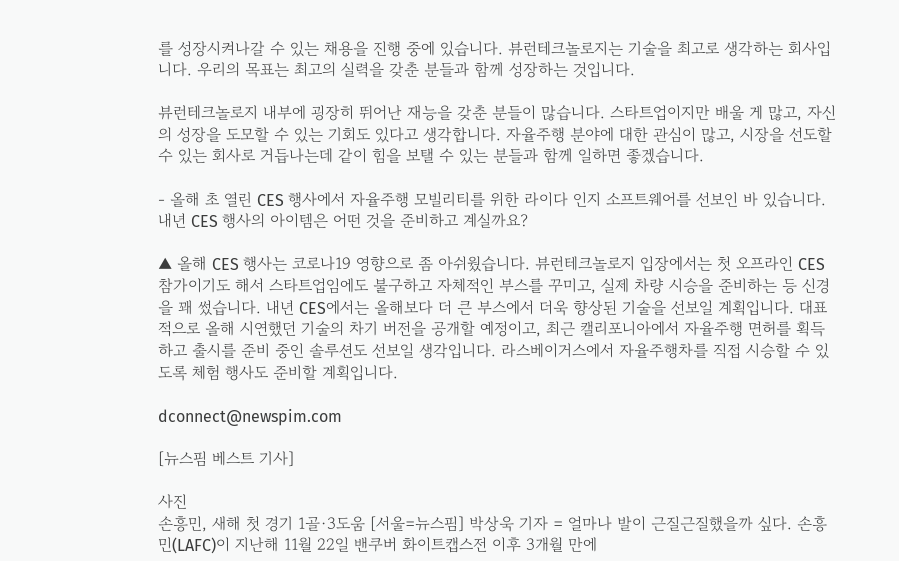를 성장시켜나갈 수 있는 채용을 진행 중에 있습니다. 뷰런테크놀로지는 기술을 최고로 생각하는 회사입니다. 우리의 목표는 최고의 실력을 갖춘 분들과 함께 성장하는 것입니다.

뷰런테크놀로지 내부에 굉장히 뛰어난 재능을 갖춘 분들이 많습니다. 스타트업이지만 배울 게 많고, 자신의 성장을 도모할 수 있는 기회도 있다고 생각합니다. 자율주행 분야에 대한 관심이 많고, 시장을 선도할 수 있는 회사로 거듭나는데 같이 힘을 보탤 수 있는 분들과 함께 일하면 좋겠습니다.

- 올해 초 열린 CES 행사에서 자율주행 모빌리티를 위한 라이다 인지 소프트웨어를 선보인 바 있습니다. 내년 CES 행사의 아이템은 어떤 것을 준비하고 계실까요?

▲ 올해 CES 행사는 코로나19 영향으로 좀 아쉬웠습니다. 뷰런테크놀로지 입장에서는 첫 오프라인 CES 참가이기도 해서 스타트업임에도 불구하고 자체적인 부스를 꾸미고, 실제 차량 시승을 준비하는 등 신경을 꽤 썼습니다. 내년 CES에서는 올해보다 더 큰 부스에서 더욱 향상된 기술을 선보일 계획입니다. 대표적으로 올해 시연했던 기술의 차기 버전을 공개할 예정이고, 최근 캘리포니아에서 자율주행 면허를 획득하고 출시를 준비 중인 솔루션도 선보일 생각입니다. 라스베이거스에서 자율주행차를 직접 시승할 수 있도록 체험 행사도 준비할 계획입니다.

dconnect@newspim.com

[뉴스핌 베스트 기사]

사진
손흥민, 새해 첫 경기 1골·3도움 [서울=뉴스핌] 박상욱 기자 = 얼마나 발이 근질근질했을까 싶다. 손흥민(LAFC)이 지난해 11월 22일 밴쿠버 화이트캡스전 이후 3개월 만에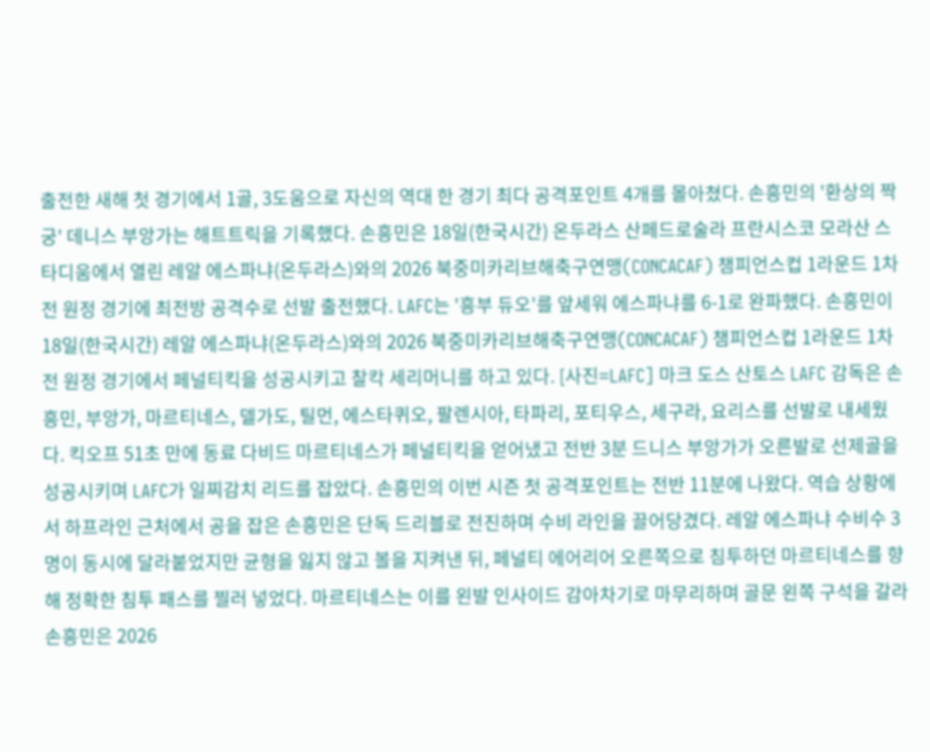출전한 새해 첫 경기에서 1골, 3도움으로 자신의 역대 한 경기 최다 공격포인트 4개를 몰아쳤다. 손흥민의 '환상의 짝궁' 데니스 부앙가는 해트트릭을 기록했다. 손흥민은 18일(한국시간) 온두라스 산페드로술라 프란시스코 모라산 스타디움에서 열린 레알 에스파냐(온두라스)와의 2026 북중미카리브해축구연맹(CONCACAF) 챔피언스컵 1라운드 1차전 원정 경기에 최전방 공격수로 선발 출전했다. LAFC는 '흥부 듀오'를 앞세워 에스파냐를 6-1로 완파했다. 손흥민이 18일(한국시간) 레알 에스파냐(온두라스)와의 2026 북중미카리브해축구연맹(CONCACAF) 챔피언스컵 1라운드 1차전 원정 경기에서 페널티킥을 성공시키고 찰칵 세리머니를 하고 있다. [사진=LAFC] 마크 도스 산토스 LAFC 감독은 손흥민, 부앙가, 마르티네스, 델가도, 틸먼, 에스타퀴오, 팔렌시아, 타파리, 포티우스, 세구라, 요리스를 선발로 내세웠다. 킥오프 51초 만에 동료 다비드 마르티네스가 페널티킥을 얻어냈고 전반 3분 드니스 부앙가가 오른발로 선제골을 성공시키며 LAFC가 일찌감치 리드를 잡았다. 손흥민의 이번 시즌 첫 공격포인트는 전반 11분에 나왔다. 역습 상황에서 하프라인 근처에서 공을 잡은 손흥민은 단독 드리블로 전진하며 수비 라인을 끌어당겼다. 레알 에스파냐 수비수 3명이 동시에 달라붙었지만 균형을 잃지 않고 볼을 지켜낸 뒤, 페널티 에어리어 오른쪽으로 침투하던 마르티네스를 향해 정확한 침투 패스를 찔러 넣었다. 마르티네스는 이를 왼발 인사이드 감아차기로 마무리하며 골문 왼쪽 구석을 갈라 손흥민은 2026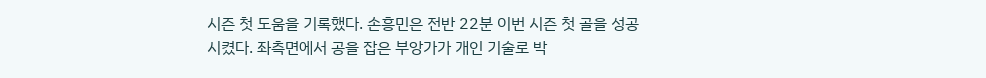시즌 첫 도움을 기록했다. 손흥민은 전반 22분 이번 시즌 첫 골을 성공시켰다. 좌측면에서 공을 잡은 부앙가가 개인 기술로 박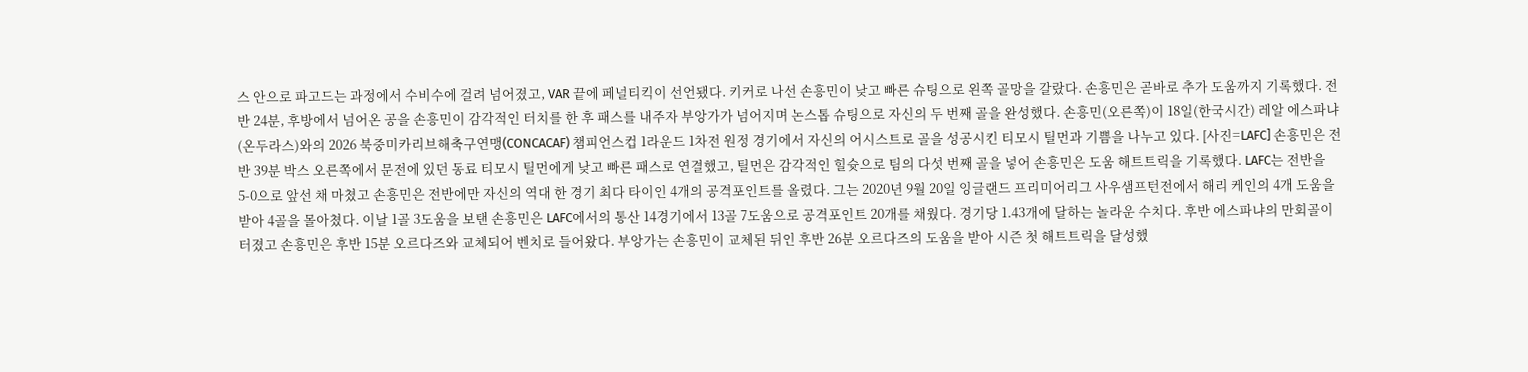스 안으로 파고드는 과정에서 수비수에 걸려 넘어졌고, VAR 끝에 페널티킥이 선언됐다. 키커로 나선 손흥민이 낮고 빠른 슈팅으로 왼쪽 골망을 갈랐다. 손흥민은 곧바로 추가 도움까지 기록했다. 전반 24분, 후방에서 넘어온 공을 손흥민이 감각적인 터치를 한 후 패스를 내주자 부앙가가 넘어지며 논스톱 슈팅으로 자신의 두 번째 골을 완성했다. 손흥민(오른쪽)이 18일(한국시간) 레알 에스파냐(온두라스)와의 2026 북중미카리브해축구연맹(CONCACAF) 챔피언스컵 1라운드 1차전 원정 경기에서 자신의 어시스트로 골을 성공시킨 티모시 틸먼과 기쁨을 나누고 있다. [사진=LAFC] 손흥민은 전반 39분 박스 오른쪽에서 문전에 있던 동료 티모시 틸먼에게 낮고 빠른 패스로 연결했고, 틸먼은 감각적인 힐슛으로 팀의 다섯 번째 골을 넣어 손흥민은 도움 해트트릭을 기록했다. LAFC는 전반을 5-0으로 앞선 채 마쳤고 손흥민은 전반에만 자신의 역대 한 경기 최다 타이인 4개의 공격포인트를 올렸다. 그는 2020년 9월 20일 잉글랜드 프리미어리그 사우샘프턴전에서 해리 케인의 4개 도움을 받아 4골을 몰아쳤다. 이날 1골 3도움을 보탠 손흥민은 LAFC에서의 통산 14경기에서 13골 7도움으로 공격포인트 20개를 채웠다. 경기당 1.43개에 달하는 놀라운 수치다. 후반 에스파냐의 만회골이 터졌고 손흥민은 후반 15분 오르다즈와 교체되어 벤치로 들어왔다. 부앙가는 손흥민이 교체된 뒤인 후반 26분 오르다즈의 도움을 받아 시즌 첫 해트트릭을 달성했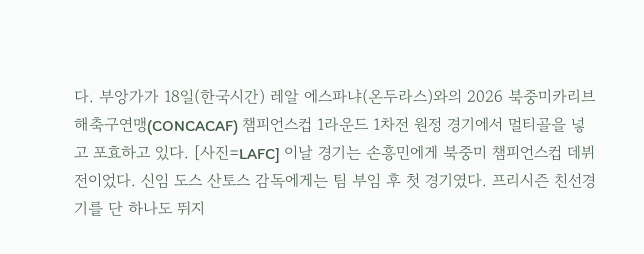다. 부앙가가 18일(한국시간) 레알 에스파냐(온두라스)와의 2026 북중미카리브해축구연맹(CONCACAF) 챔피언스컵 1라운드 1차전 원정 경기에서 멀티골을 넣고 포효하고 있다. [사진=LAFC] 이날 경기는 손흥민에게 북중미 챔피언스컵 데뷔전이었다. 신임 도스 산토스 감독에게는 팀 부임 후 첫 경기였다. 프리시즌 친선경기를 단 하나도 뛰지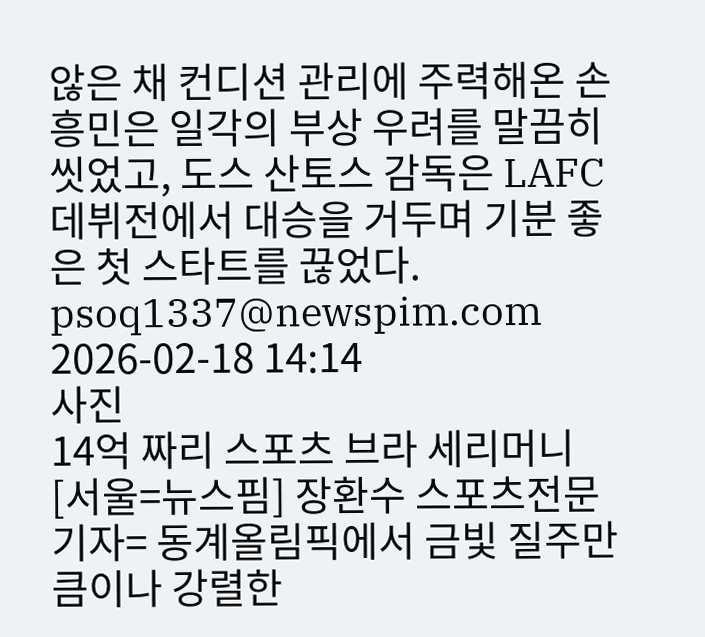않은 채 컨디션 관리에 주력해온 손흥민은 일각의 부상 우려를 말끔히 씻었고, 도스 산토스 감독은 LAFC 데뷔전에서 대승을 거두며 기분 좋은 첫 스타트를 끊었다. psoq1337@newspim.com 2026-02-18 14:14
사진
14억 짜리 스포츠 브라 세리머니 [서울=뉴스핌] 장환수 스포츠전문기자= 동계올림픽에서 금빛 질주만큼이나 강렬한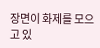장면이 화제를 모으고 있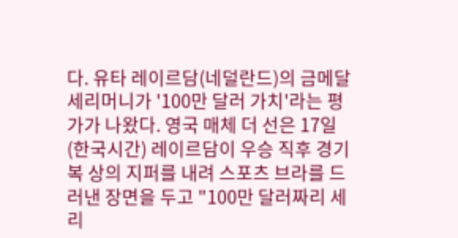다. 유타 레이르담(네덜란드)의 금메달 세리머니가 '100만 달러 가치'라는 평가가 나왔다. 영국 매체 더 선은 17일(한국시간) 레이르담이 우승 직후 경기복 상의 지퍼를 내려 스포츠 브라를 드러낸 장면을 두고 "100만 달러짜리 세리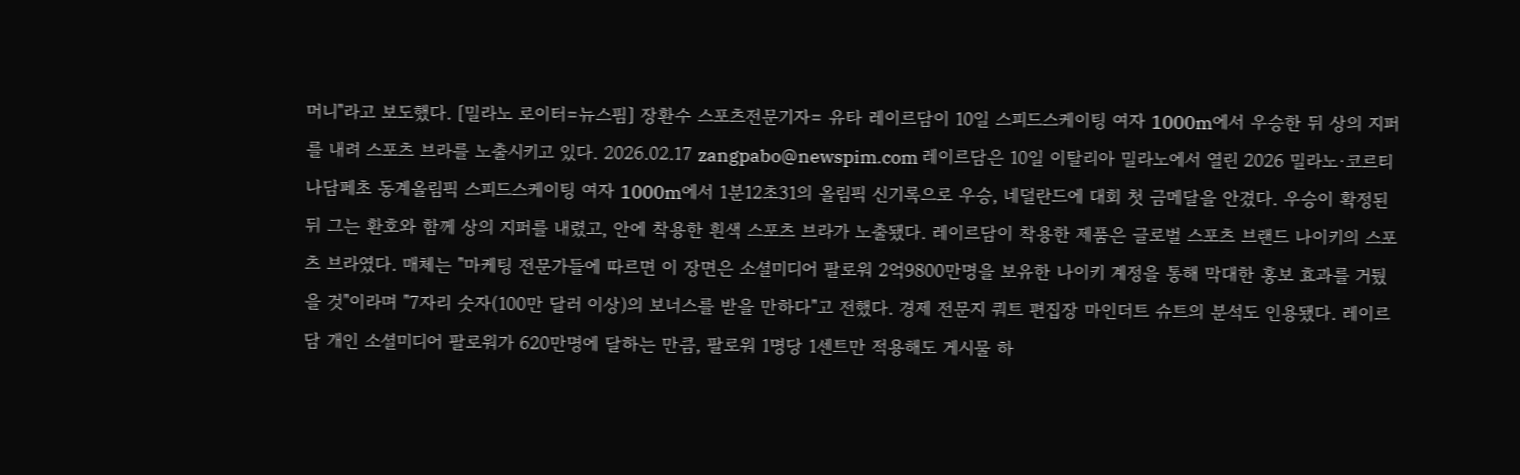머니"라고 보도했다. [밀라노 로이터=뉴스핌] 장환수 스포츠전문기자= 유타 레이르담이 10일 스피드스케이팅 여자 1000m에서 우승한 뒤 상의 지퍼를 내려 스포츠 브라를 노출시키고 있다. 2026.02.17 zangpabo@newspim.com 레이르담은 10일 이탈리아 밀라노에서 열린 2026 밀라노·코르티나담페초 동계올림픽 스피드스케이팅 여자 1000m에서 1분12초31의 올림픽 신기록으로 우승, 네덜란드에 대회 첫 금메달을 안겼다. 우승이 확정된 뒤 그는 환호와 함께 상의 지퍼를 내렸고, 안에 착용한 흰색 스포츠 브라가 노출됐다. 레이르담이 착용한 제품은 글로벌 스포츠 브랜드 나이키의 스포츠 브라였다. 매체는 "마케팅 전문가들에 따르면 이 장면은 소셜미디어 팔로워 2억9800만명을 보유한 나이키 계정을 통해 막대한 홍보 효과를 거뒀을 것"이라며 "7자리 숫자(100만 달러 이상)의 보너스를 받을 만하다"고 전했다. 경제 전문지 쿼트 편집장 마인더트 슈트의 분석도 인용됐다. 레이르담 개인 소셜미디어 팔로워가 620만명에 달하는 만큼, 팔로워 1명당 1센트만 적용해도 게시물 하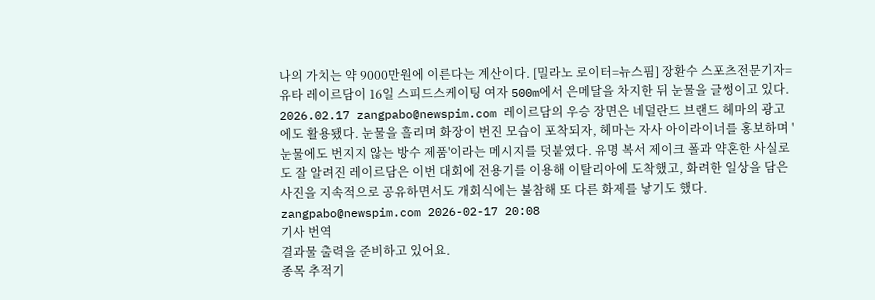나의 가치는 약 9000만원에 이른다는 계산이다. [밀라노 로이터=뉴스핌] 장환수 스포츠전문기자= 유타 레이르담이 16일 스피드스케이팅 여자 500m에서 은메달을 차지한 뒤 눈물을 글썽이고 있다. 2026.02.17 zangpabo@newspim.com 레이르담의 우승 장면은 네덜란드 브랜드 헤마의 광고에도 활용됐다. 눈물을 흘리며 화장이 번진 모습이 포착되자, 헤마는 자사 아이라이너를 홍보하며 '눈물에도 번지지 않는 방수 제품'이라는 메시지를 덧붙였다. 유명 복서 제이크 폴과 약혼한 사실로도 잘 알려진 레이르담은 이번 대회에 전용기를 이용해 이탈리아에 도착했고, 화려한 일상을 담은 사진을 지속적으로 공유하면서도 개회식에는 불참해 또 다른 화제를 낳기도 했다. zangpabo@newspim.com 2026-02-17 20:08
기사 번역
결과물 출력을 준비하고 있어요.
종목 추적기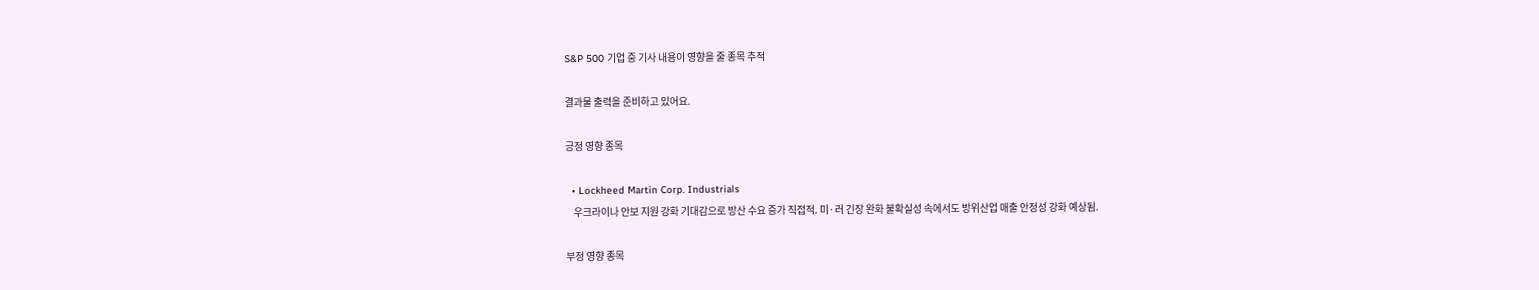S&P 500 기업 중 기사 내용이 영향을 줄 종목 추적

결과물 출력을 준비하고 있어요.

긍정 영향 종목

  • Lockheed Martin Corp. Industrials
    우크라이나 안보 지원 강화 기대감으로 방산 수요 증가 직접적. 미·러 긴장 완화 불확실성 속에서도 방위산업 매출 안정성 강화 예상됨.

부정 영향 종목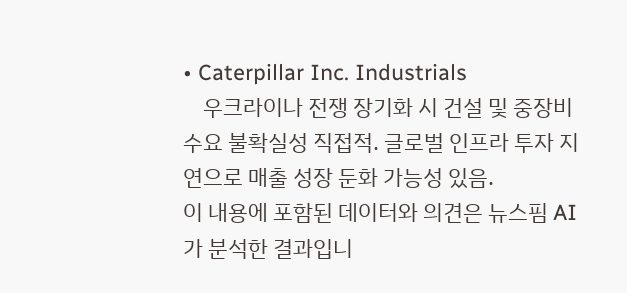• Caterpillar Inc. Industrials
    우크라이나 전쟁 장기화 시 건설 및 중장비 수요 불확실성 직접적. 글로벌 인프라 투자 지연으로 매출 성장 둔화 가능성 있음.
이 내용에 포함된 데이터와 의견은 뉴스핌 AI가 분석한 결과입니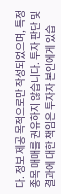다. 정보 제공 목적으로만 작성되었으며, 특정 종목 매매를 권유하지 않습니다. 투자 판단 및 결과에 대한 책임은 투자자 본인에게 있습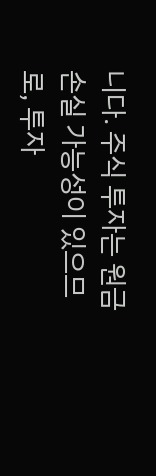니다. 주식 투자는 원금 손실 가능성이 있으므로, 투자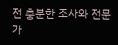전 충분한 조사와 전문가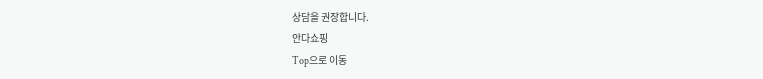상담을 권장합니다.
안다쇼핑
Top으로 이동